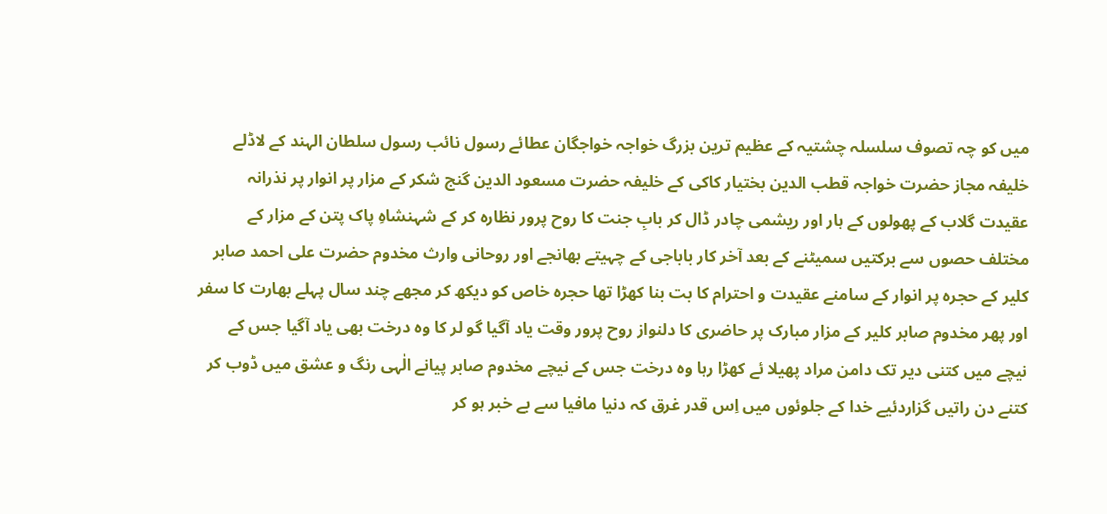میں کو چہ تصوف سلسلہ چشتیہ کے عظیم ترین بزرگ خواجہ خواجگان عطائے رسول نائب رسول سلطان الہند کے لاڈلے خلیفہ مجاز حضرت خواجہ قطب الدین بختیار کاکی کے خلیفہ حضرت مسعود الدین گنج شکر کے مزار پر انوار پر نذرانہ عقیدت گلاب کے پھولوں کے ہار اور ریشمی چادر ڈال کر بابِ جنت کا روح پرور نظارہ کر کے شہنشاہِ پاک پتن کے مزار کے مختلف حصوں سے برکتیں سمیٹنے کے بعد آخر کار باباجی کے چہیتے بھانجے اور روحانی وارث مخدوم حضرت علی احمد صابر کلیر کے حجرہ پر انوار کے سامنے عقیدت و احترام کا بت بنا کھڑا تھا حجرہ خاص کو دیکھ کر مجھے چند سال پہلے بھارت کا سفر اور پھر مخدوم صابر کلیر کے مزار مبارک پر حاضری کا دلنواز روح پرور وقت یاد آگیا گو لر کا وہ درخت بھی یاد آگیا جس کے نیچے میں کتنی دیر تک دامن مراد پھیلا ئے کھڑا رہا وہ درخت جس کے نیچے مخدوم صابر پیانے الٰہی رنگ و عشق میں ڈوب کر کتنے دن راتیں گزاردئیے خدا کے جلوئوں میں اِس قدر غرق کہ دنیا مافیا سے بے خبر ہو کر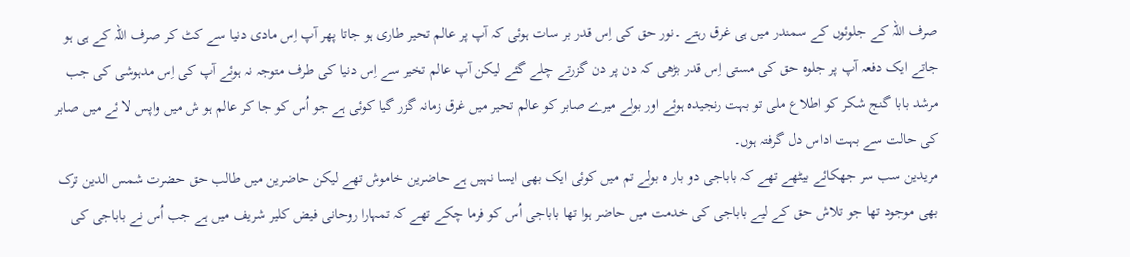صرف اللہ کے جلوئوں کے سمندر میں ہی غرق رہتے ۔نور حق کی اِس قدر بر سات ہوئی کہ آپ پر عالم تحیر طاری ہو جاتا پھر آپ اِس مادی دنیا سے کٹ کر صرف اللہ کے ہی ہو جاتے ایک دفعہ آپ پر جلوہ حق کی مستی اِس قدر بڑھی کہ دن پر دن گزرتے چلے گئے لیکن آپ عالم تخیر سے اِس دنیا کی طرف متوجہ نہ ہوئے آپ کی اِس مدہوشی کی جب مرشد بابا گنج شکر کو اطلاع ملی تو بہت رنجیدہ ہوئے اور بولے میرے صابر کو عالم تحیر میں غرق زمانہ گزر گیا کوئی ہے جو اُس کو جا کر عالم ہو ش میں واپس لا ئے میں صابر کی حالت سے بہت اداس دل گرفتہ ہوں۔
مریدین سب سر جھکائے بیٹھے تھے کہ باباجی دو بار ہ بولے تم میں کوئی ایک بھی ایسا نہیں ہے حاضرین خاموش تھے لیکن حاضرین میں طالب حق حضرت شمس الدین ترک بھی موجود تھا جو تلاش حق کے لیے باباجی کی خدمت میں حاضر ہوا تھا باباجی اُس کو فرما چکے تھے کہ تمہارا روحانی فیض کلیر شریف میں ہے جب اُس نے باباجی کی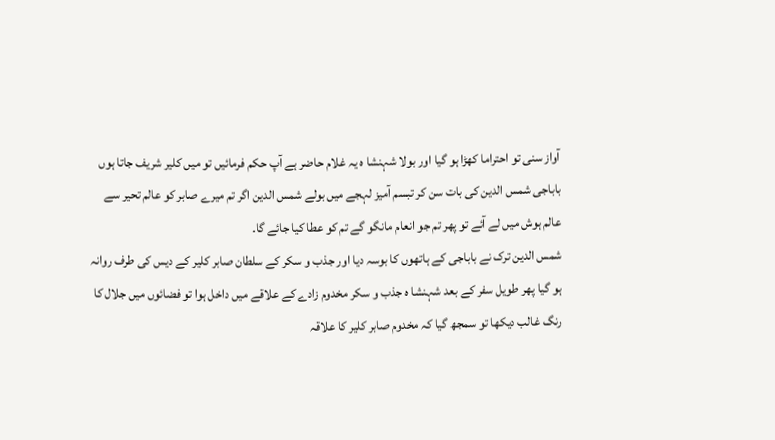آواز سنی تو احتراما کھڑا ہو گیا اور بولا شہنشا ہ یہ غلام حاضر ہے آپ حکم فرمائیں تو میں کلیر شریف جاتا ہوں باباجی شمس الدین کی بات سن کر تبسم آمیز لہجے میں بولے شمس الدین اگر تم میرے صابر کو عالم تحیر سے عالم ہوش میں لے آئے تو پھر تم جو انعام مانگو گے تم کو عطا کیا جائے گا۔
شمس الدین ترک نے باباجی کے ہاتھوں کا بوسہ دیا اور جذب و سکر کے سلطان صابر کلیر کے دیس کی طرف روانہ ہو گیا پھر طویل سفر کے بعد شہنشا ہ جذب و سکر مخدوم زادے کے علاقے میں داخل ہوا تو فضائوں میں جلال کا رنگ غالب دیکھا تو سمجھ گیا کہ مخدوم صابر کلیر کا علاقہ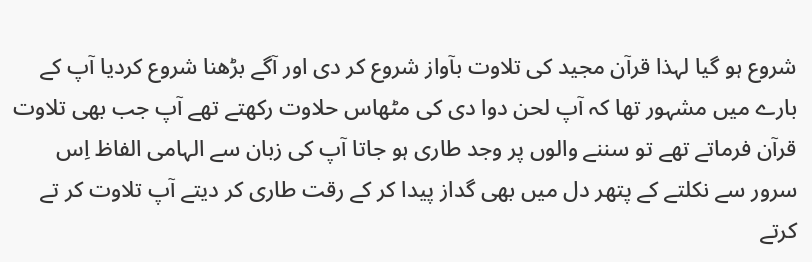شروع ہو گیا لہذا قرآن مجید کی تلاوت بآواز شروع کر دی اور آگے بڑھنا شروع کردیا آپ کے بارے میں مشہور تھا کہ آپ لحن دوا دی کی مٹھاس حلاوت رکھتے تھے آپ جب بھی تلاوت قرآن فرماتے تھے تو سننے والوں پر وجد طاری ہو جاتا آپ کی زبان سے الہامی الفاظ اِس سرور سے نکلتے کے پتھر دل میں بھی گداز پیدا کر کے رقت طاری کر دیتے آپ تلاوت کر تے کرتے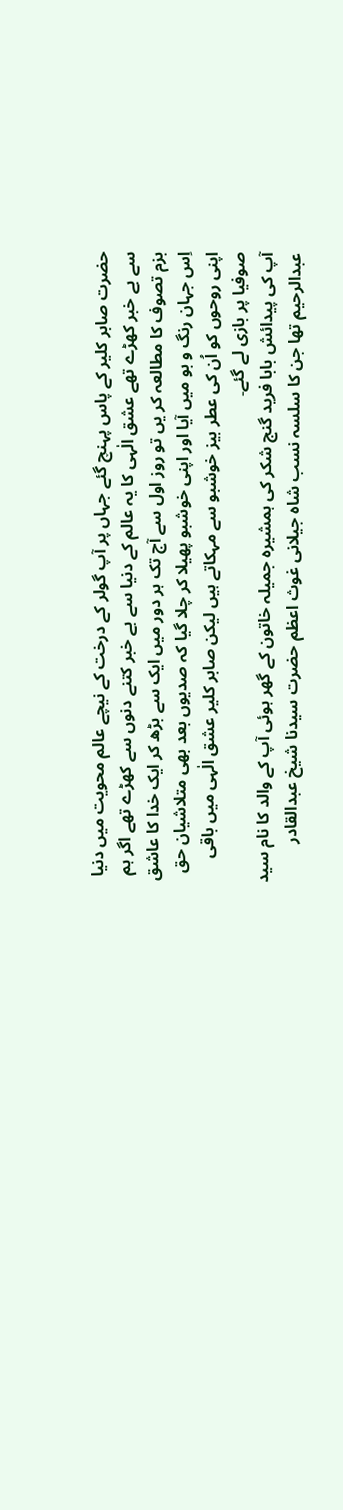حضرت صابر کلیر کے پاس پہنچ گئے جہاں پر آپ گولر کے درخت کے نیچے عالم محویت میں دنیا سے بے خبر کھڑے تھے عشق الٰہی کا یہ عالم کے دنیا سے بے خبر کتنے دنوں سے کھڑے تھے اگر ہم بزم تصوف کا مطالعہ کر یں تو روز اول سے آج تک ہر دور میں ایک سے بڑھ کر ایک خدا کا عاشق اِس جہان رنگ و بو میں آیا اور اپنی خوشبو پھیلا کر چلا گیا کہ صدیوں بعد بھی متلاشیان حق اپنی روحوں کو اُن کی عطر بیز خوشبو سے مہکاتے ہیں لیکن صابر کلیر عشق الٰہی میں باقی صوفیا پر بازی لے گئے۔
آپ کی پیدائش بابا فرید گنج شکر کی ہمشیرہ جمیلہ خاتون کے گھر ہوئی آپ کے والد کا نام سید عبدالرحیم تھا جن کا سلسہ نسب شاہ جیلانی غوث اعظم حضرت سیدنا شیخ عبدالقادر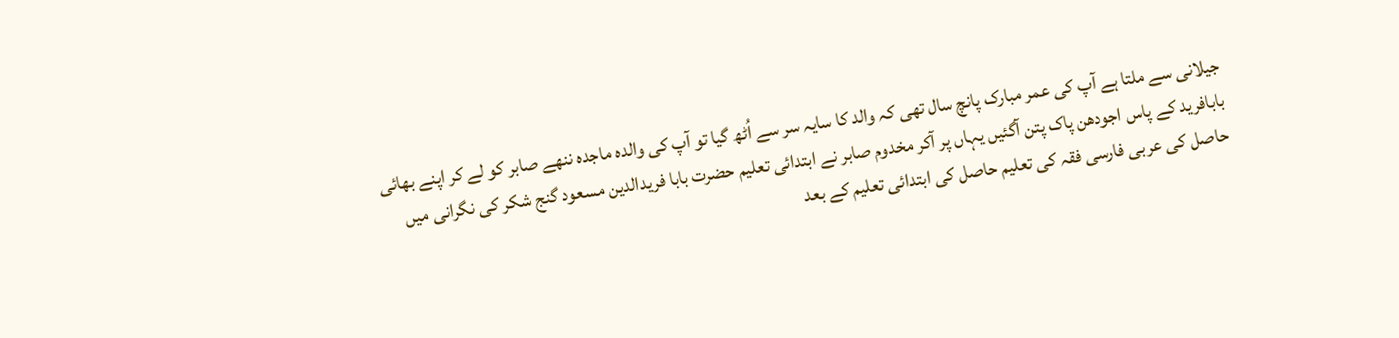جیلانی سے ملتا ہے آپ کی عمر مبارک پانچ سال تھی کہ والد کا سایہ سر سے اُٹھ گیا تو آپ کی والدہ ماجدہ ننھے صابر کو لے کر اپنے بھائی بابافرید کے پاس اجودھن پاک پتن آگئیں یہاں پر آکر مخدوم صابر نے ابتدائی تعلیم حضرت بابا فریدالدین مسعود گنج شکر کی نگرانی میں حاصل کی عربی فارسی فقہ کی تعلیم حاصل کی ابتدائی تعلیم کے بعد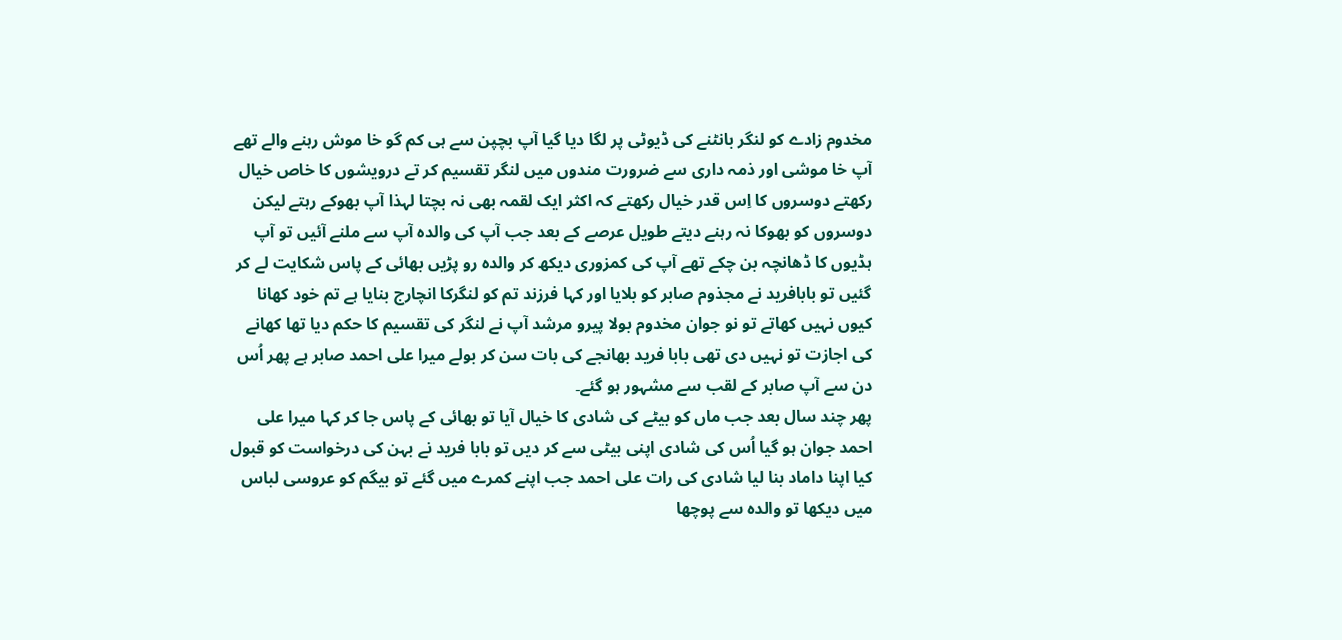مخدوم زادے کو لنگر بانٹنے کی ڈیوٹی پر لگا دیا گیا آپ بچپن سے ہی کم گو خا موش رہنے والے تھے آپ خا موشی اور ذمہ داری سے ضرورت مندوں میں لنگر تقسیم کر تے درویشوں کا خاص خیال رکھتے دوسروں کا اِس قدر خیال رکھتے کہ اکثر ایک لقمہ بھی نہ بچتا لہذا آپ بھوکے رہتے لیکن دوسروں کو بھوکا نہ رہنے دیتے طویل عرصے کے بعد جب آپ کی والدہ آپ سے ملنے آئیں تو آپ ہڈیوں کا ڈھانچہ بن چکے تھے آپ کی کمزوری دیکھ کر والدہ رو پڑیں بھائی کے پاس شکایت لے کر گئیں تو بابافرید نے مجذوم صابر کو بلایا اور کہا فرزند تم کو لنگرکا انچارج بنایا ہے تم خود کھانا کیوں نہیں کھاتے تو نو جوان مخدوم بولا پیرو مرشد آپ نے لنگر کی تقسیم کا حکم دیا تھا کھانے کی اجازت تو نہیں دی تھی بابا فرید بھانجے کی بات سن کر بولے میرا علی احمد صابر ہے پھر اُس دن سے آپ صابر کے لقب سے مشہور ہو گئے۔
پھر چند سال بعد جب ماں کو بیٹے کی شادی کا خیال آیا تو بھائی کے پاس جا کر کہا میرا علی احمد جوان ہو گیا اُس کی شادی اپنی بیٹی سے کر دیں تو بابا فرید نے بہن کی درخواست کو قبول کیا اپنا داماد بنا لیا شادی کی رات علی احمد جب اپنے کمرے میں گئے تو بیگم کو عروسی لباس میں دیکھا تو والدہ سے پوچھا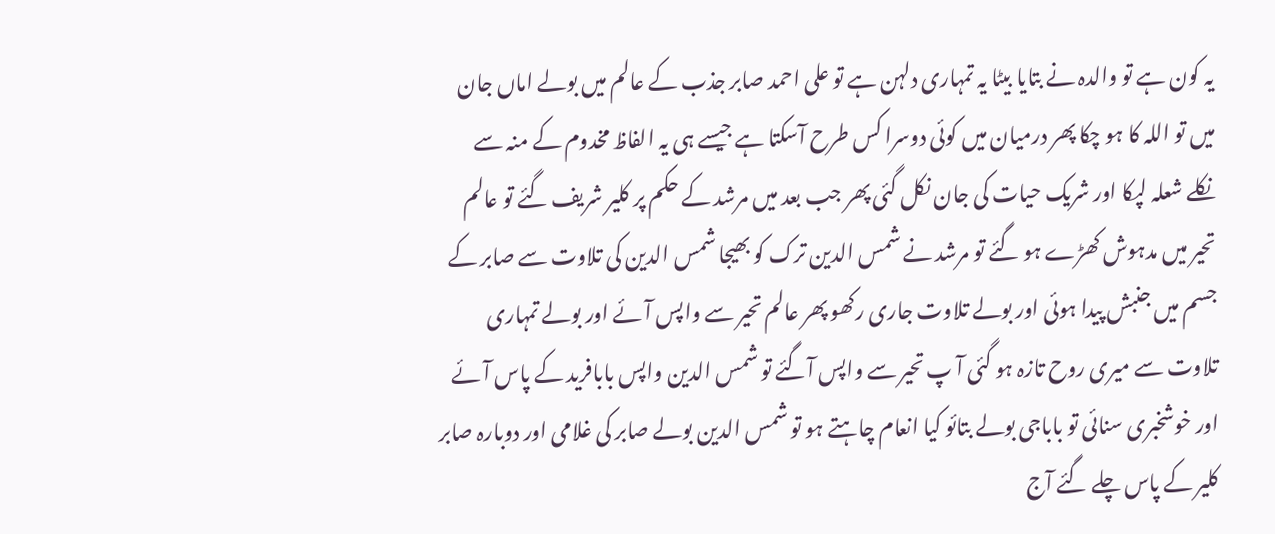یہ کون ہے تو والدہ نے بتایا بیٹا یہ تمہاری دلہن ہے تو علی احمد صابر جذب کے عالم میں بولے اماں جان میں تو اللہ کا ہو چکا پھر درمیان میں کوئی دوسرا کس طرح آسکتا ہے جیسے ہی یہ الفاظ مخدوم کے منہ سے نکلے شعلہ لپکا اور شریک حیات کی جان نکل گئی پھر جب بعد میں مرشد کے حکم پر کلیر شریف گئے تو عالم تحیر میں مدہوش کھڑے ہو گئے تو مرشد نے شمس الدین ترک کو بھیجا شمس الدین کی تلاوت سے صابر کے جسم میں جنبش پیدا ہوئی اور بولے تلاوت جاری رکھو پھر عالم تحیر سے واپس آئے اور بولے تمہاری تلاوت سے میری روح تازہ ہو گئی آ پ تحیر سے واپس آگئے تو شمس الدین واپس بابافرید کے پاس آئے اور خوشخبری سنائی تو باباجی بولے بتائو کیا انعام چاہتے ہو تو شمس الدین بولے صابر کی غلامی اور دوبارہ صابر کلیر کے پاس چلے گئے آج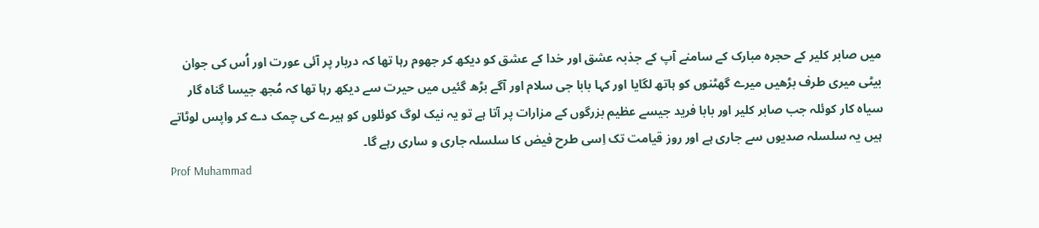میں صابر کلیر کے حجرہ مبارک کے سامنے آپ کے جذبہ عشق اور خدا کے عشق کو دیکھ کر جھوم رہا تھا کہ دربار پر آئی عورت اور اُس کی جوان بیٹی میری طرف بڑھیں میرے گھٹنوں کو ہاتھ لگایا اور کہا بابا جی سلام اور آگے بڑھ گئیں میں حیرت سے دیکھ رہا تھا کہ مُجھ جیسا گناہ گار سیاہ کار کوئلہ جب صابر کلیر اور بابا فرید جیسے عظیم بزرگوں کے مزارات پر آتا ہے تو یہ نیک لوگ کوئلوں کو ہیرے کی چمک دے کر واپس لوٹاتے ہیں یہ سلسلہ صدیوں سے جاری ہے اور روز قیامت تک اِسی طرح فیض کا سلسلہ جاری و ساری رہے گا۔
Prof Muhammad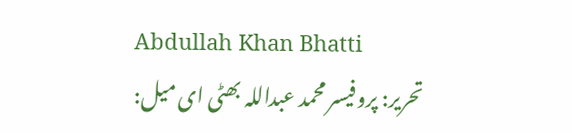Abdullah Khan Bhatti
تحریر: پروفیسر محمد عبداللہ بھٹی ای میل: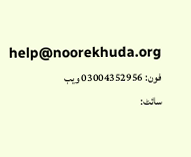help@noorekhuda.org فون: 03004352956 ویب سائٹ: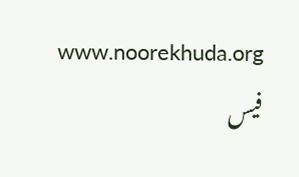www.noorekhuda.org فیس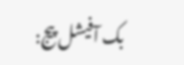بک آفیشل پیج: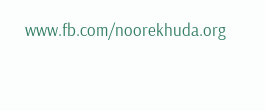www.fb.com/noorekhuda.org